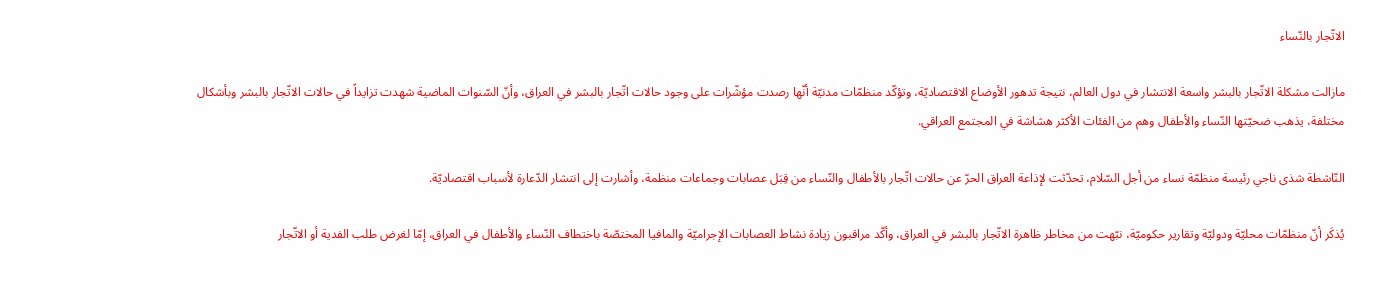الاتّجار بالنّساء

مازالت مشكلة الاتّجار بالبشر واسعة الانتشار في دول العالم، نتيجة تدهور الأوضاع الاقتصاديّة، وتؤكّد منظمّات مدنيّة أنّها رصدت مؤشّرات على وجود حالات اتّجار بالبشر في العراق، وأنّ السّنوات الماضية شهدت تزايداً في حالات الاتّجار بالبشر وبأشكال مختلفة، يذهب ضحيّتها النّساء والأطفال وهم من الفئات الأكثر هشاشة في المجتمع العراقي.

النّاشطة شذى ناجي رئيسة منظمّة نساء من أجل السّلام، تحدّثت لإذاعة العراق الحرّ عن حالات اتّجار بالأطفال والنّساء من قِبَل عصابات وجماعات منظمة، وأشارت إلى انتشار الدّعارة لأسباب اقتصاديّة.

يُذكَر أنّ منظمّات محليّة ودوليّة وتقارير حكوميّة، نبّهت من مخاطر ظاهرة الاتّجار بالبشر في العراق، وأكّد مراقبون زيادة نشاط العصابات الإجراميّة والمافيا المختصّة باختطاف النّساء والأطفال في العراق، إمّا لغرض طلب الفدية أو الاتّجار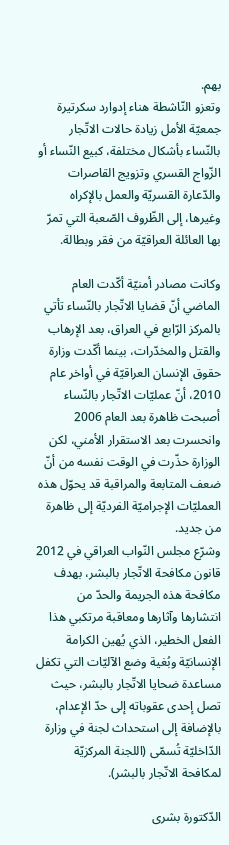بهم.
وتعزو النّاشطة هناء إدوارد سكرتيرة جمعيّة الأمل زيادة حالات الاتّجار بالنّساء بأشكال مختلفة، كبيع النّساء أو الزّواج القسري وتزويج القاصرات والدّعارة القسريّة والعمل بالإكراه وغيرها، إلى الظّروف الصّعبة التي تمرّ بها العائلة العراقيّة من فقر وبطالة.

وكانت مصادر أمنيّة أكّدت العام الماضي أنّ قضايا الاتّجار بالنّساء تأتي بالمركز الرّابع في العراق، بعد الإرهاب والقتل والمخدّرات، بينما أكّدت وزارة حقوق الإنسان العراقيّة في أواخر عام 2010، أنّ عمليّات الاتّجار بالنّساء أصبحت ظاهرة بعد العام 2006 وانحسرت بعد الاستقرار الأمني، لكن الوزارة حذّرت في الوقت نفسه من أنّ ضعف المتابعة والمراقبة قد يحوّل هذه العمليّات الإجراميّة الفرديّة إلى ظاهرة من جديد.
وشرّع مجلس النّواب العراقي في 2012 قانون مكافحة الاتّجار بالبشر، بهدف مكافحة هذه الجريمة والحدّ من انتشارها وآثارها ومعاقبة مرتكبي هذا الفعل الخطير، الذي يُهين الكرامة الإنسانيّة وبُغية وضع الآليّات التي تكفل مساعدة ضحايا الاتّجار بالبشر، حيث تصل إحدى عقوباته إلى حدّ الإعدام، بالإضافة إلى استحداث لجنة في وزارة الدّاخليّة تُسمّى (اللجنة المركزيّة لمكافحة الاتّجار بالبشر).

الدّكتورة بشرى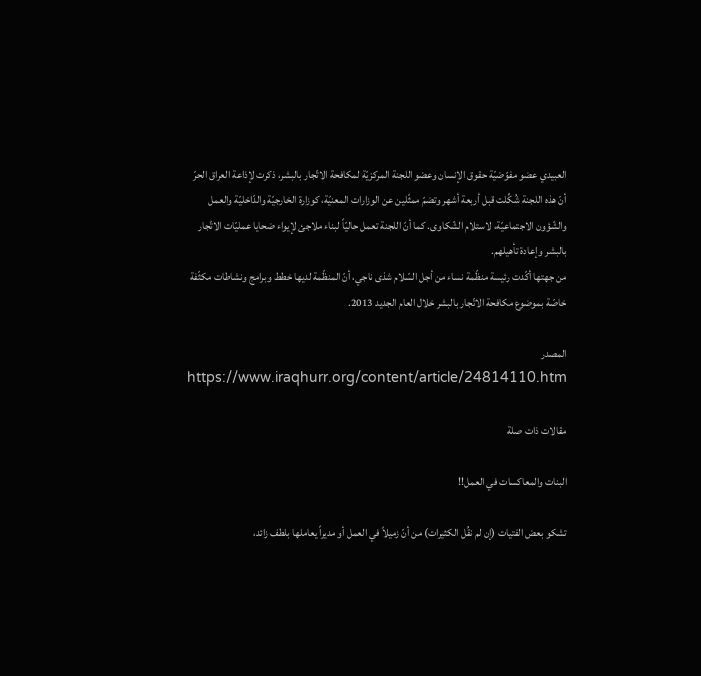العبيدي عضو مفوّضيّة حقوق الإنسان وعضو اللجنة المركزيّة لمكافحة الاتّجار بالبشر، ذكرت لإذاعة العراق الحرّ أنّ هذه اللجنة شُكِّلت قبل أربعة أشهر وتضمّ ممثّلين عن الوزارات المعنيّة، كوزارة الخارجيّة والدّاخليّة والعمل والشّؤون الاجتماعيّة، لاستلام الشّكاوى. كما أنّ اللجنة تعمل حاليّاً لبناء ملاجئ لإيواء ضحايا عمليّات الاتّجار بالبشر وإعادة تأهيلهم.
من جهتها أكّدت رئيسة منظّمة نساء من أجل السّلام شذى ناجي، أنّ المنظّمة لديها خطط وبرامج ونشاطات مكثّفة خاصّة بموضوع مكافحة الاتّجار بالبشر خلال العام الجديد 2013.

المصدر https://www.iraqhurr.org/content/article/24814110.htm

مقالات ذات صلة

البنات والمعاكسات في العمل!!

تشكو بعض الفتيات (إن لم نقُل الكثيرات) من أنّ زميلاً في العمل أو مديراً يعاملها بلطف زائد،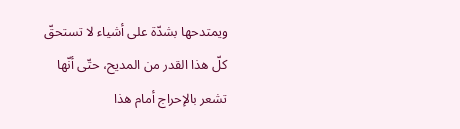ويمتدحها بشدّة على أشياء لا تستحقّ كلّ هذا القدر من المديح، حتّى أنّها تشعر بالإحراج أمام هذا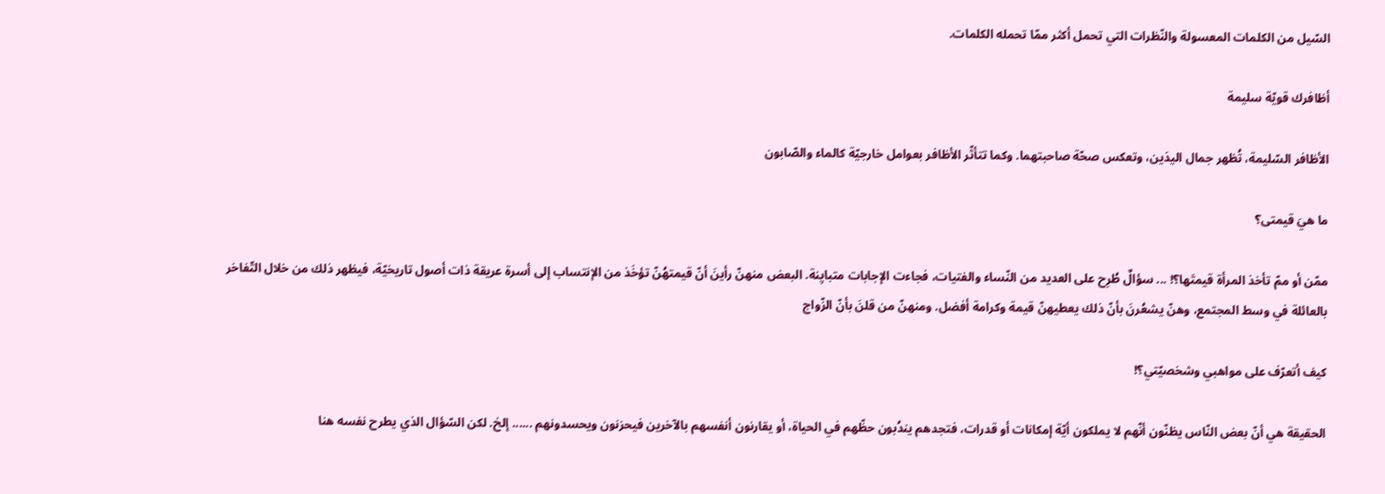السّيل من الكلمات المعسولة والنّظرات التي تحمل أكثر ممّا تحمله الكلمات.

أظافرك قويّة سليمة

الأظافر السّليمة، تُظهر جمال اليدَين، وتعكس صحّة صاحبتهما. وكما تتأثّر الأظافر بعوامل خارجيّة كالماء والصّابون

ما هيَ قيمتى؟

ممّن أو ممّ تأخذ المرأة قيمتَها؟! ... سؤالٌ طُرِح على العديد من النّساء والفتيات، فجاءت الإجابات متبايِنة. البعض منهنّ رأينَ أنّ قيمتهُنّ تؤخَذ من الإنتساب إلى أسرة عريقة ذات أصول تاريخيّة، فيظهر ذلك من خلال التّفاخر بالعائلة في وسط المجتمع، وهنّ يشعُرنَ بأنّ ذلك يعطيهنّ قيمة وكرامة أفضل. ومنهنّ من قلنَ بأنّ الزّواج

كيف أتعرّف على مواهبي وشخصيّتي؟!

الحقيقة هي أنّ بعض النّاس يظنّون أنّهم لا يملكون أيّة إمكانات أو قدرات، فتجدهم يندُبون حظّهم في الحياة، أو يقارنون أنفسهم بالآخرين فيحزنون ويحسدونهم ...... إلخ. لكن السّؤال الذي يطرح نفسه هنا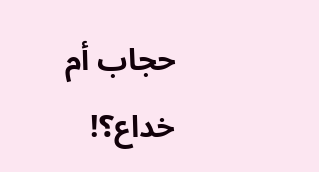حجاب أم خداع؟!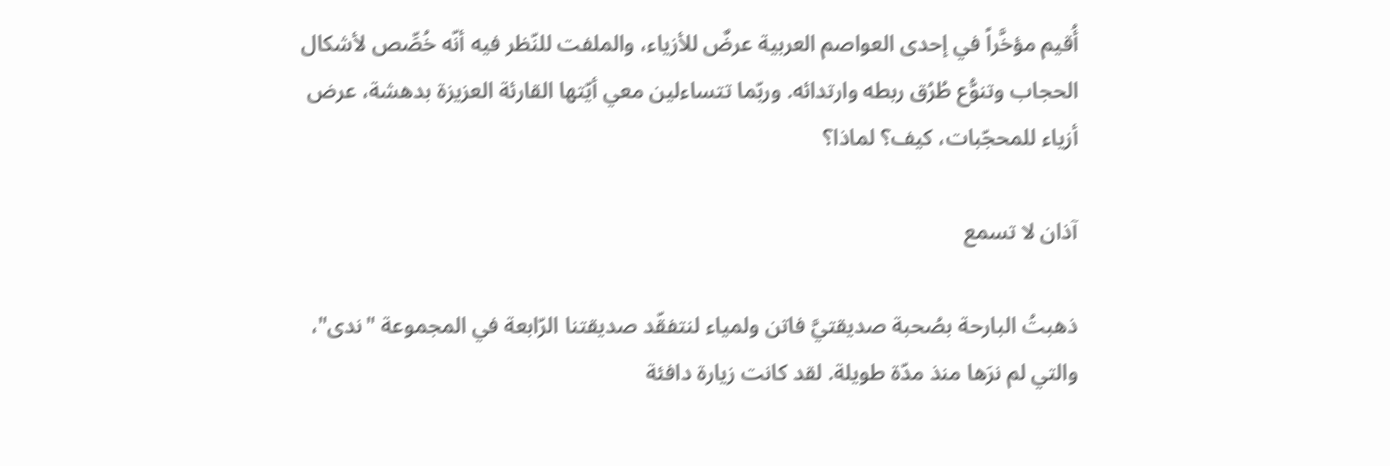أُقيم مؤخَّراً في إحدى العواصم العربية عرضٌ للأزياء، والملفت للنّظر فيه أنّه خُصِّص لأشكال الحجاب وتنوُّع طُرُق ربطه وارتدائه. وربّما تتساءلين معي أيّتها القارئة العزيزة بدهشة، عرض أزياء للمحجّبات، كيف؟ لماذا؟

آذان لا تسمع

ذهبتُ البارحة بصُحبة صديقتيَّ فاتن ولمياء لنتفقّد صديقتنا الرّابعة في المجموعة "ندى"، والتي لم نرَها منذ مدّة طويلة. لقد كانت زيارة دافئة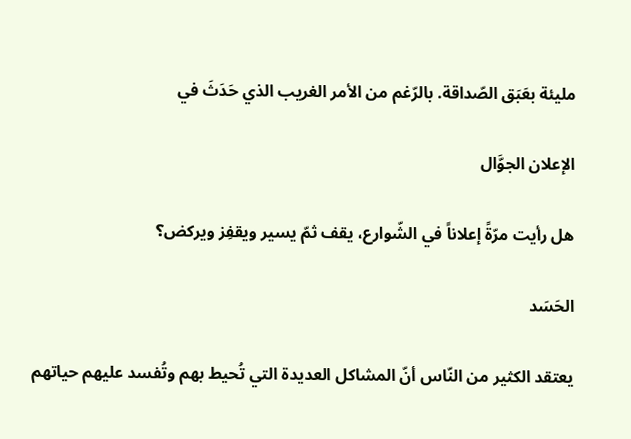مليئة بعَبَق الصّداقة. بالرّغم من الأمر الغريب الذي حَدَثَ في

الإعلان الجوَّال

هل رأيت مرّةً إعلاناً في الشّوارع، يقف ثمّ يسير ويقفِز ويركض؟

الحَسَد

يعتقد الكثير من النّاس أنّ المشاكل العديدة التي تُحيط بهم وتُفسد عليهم حياتهم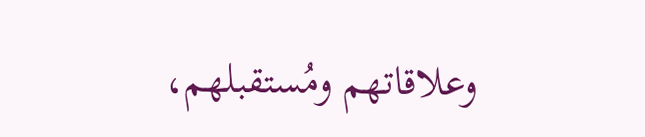وعلاقاتهم ومُستقبلهم،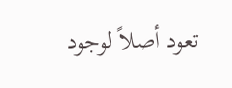تعود أصلاً لوجود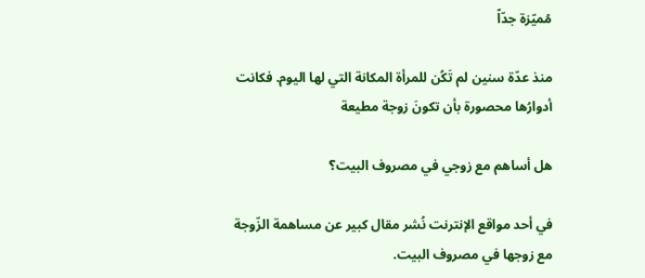مُميّزة جدّاً

منذ عدّة سنين لم تَكُن للمرأة المكانة التي لها اليوم. فكانت أدوارُها محصورة بأن تكونَ زوجة مطيعة

هل أساهم مع زوجي في مصروف البيت؟

في أحد مواقع الإنترنت نُشر مقال كبير عن مساهمة الزّوجة مع زوجها في مصروف البيت.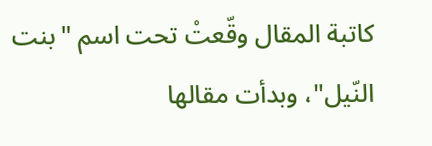كاتبة المقال وقّعتْ تحت اسم "بنت النّيل"، وبدأت مقالها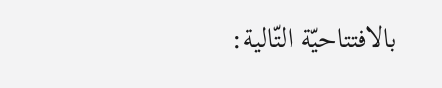بالافتتاحيّة التّالية: